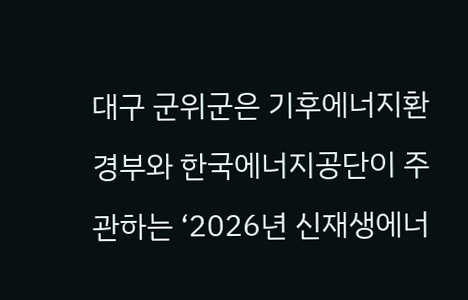대구 군위군은 기후에너지환경부와 한국에너지공단이 주관하는 ‘2026년 신재생에너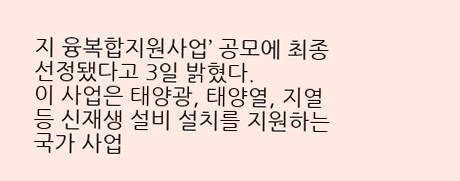지 융복합지원사업’ 공모에 최종 선정됐다고 3일 밝혔다.
이 사업은 태양광, 태양열, 지열 등 신재생 설비 설치를 지원하는 국가 사업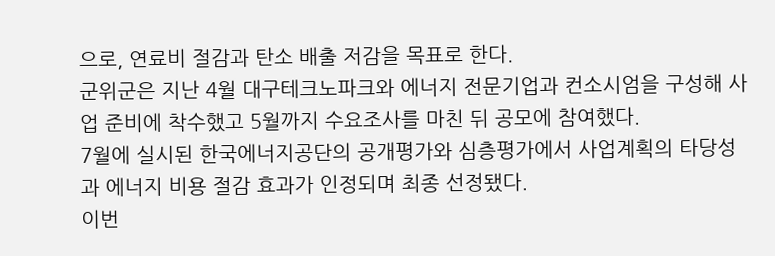으로, 연료비 절감과 탄소 배출 저감을 목표로 한다.
군위군은 지난 4월 대구테크노파크와 에너지 전문기업과 컨소시엄을 구성해 사업 준비에 착수했고 5월까지 수요조사를 마친 뒤 공모에 참여했다.
7월에 실시된 한국에너지공단의 공개평가와 심층평가에서 사업계획의 타당성과 에너지 비용 절감 효과가 인정되며 최종 선정됐다.
이번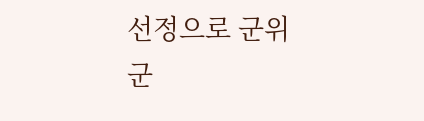선정으로 군위군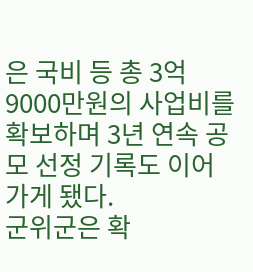은 국비 등 총 3억9000만원의 사업비를 확보하며 3년 연속 공모 선정 기록도 이어가게 됐다.
군위군은 확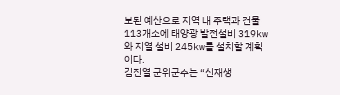보된 예산으로 지역 내 주택과 건물 113개소에 태양광 발전설비 319kw와 지열 설비 245kw를 설치할 계획이다.
김진열 군위군수는 “신재생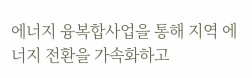에너지 융복합사업을 통해 지역 에너지 전환을 가속화하고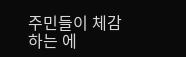주민들이 체감하는 에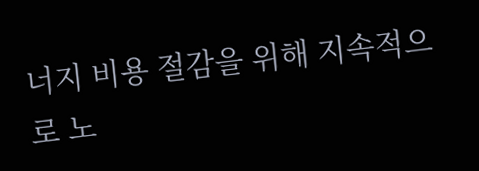너지 비용 절감을 위해 지속적으로 노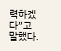력하겠다”고 말했다.